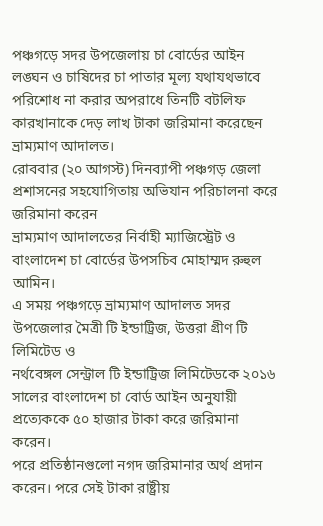পঞ্চগড়ে সদর উপজেলায় চা বোর্ডের আইন লঙ্ঘন ও চাষিদের চা পাতার মূল্য যথাযথভাবে পরিশোধ না করার অপরাধে তিনটি বটলিফ কারখানাকে দেড় লাখ টাকা জরিমানা করেছেন ভ্রাম্যমাণ আদালত।
রোববার (২০ আগস্ট) দিনব্যাপী পঞ্চগড় জেলা প্রশাসনের সহযোগিতায় অভিযান পরিচালনা করে জরিমানা করেন
ভ্রাম্যমাণ আদালতের নির্বাহী ম্যাজিস্ট্রেট ও বাংলাদেশ চা বোর্ডের উপসচিব মোহাম্মদ রুহুল আমিন।
এ সময় পঞ্চগড়ে ভ্রাম্যমাণ আদালত সদর উপজেলার মৈত্রী টি ইন্ডাট্রিজ, উত্তরা গ্রীণ টি লিমিটেড ও
নর্থবেঙ্গল সেন্ট্রাল টি ইন্ডাট্রিজ লিমিটেডকে ২০১৬ সালের বাংলাদেশ চা বোর্ড আইন অনুযায়ী প্রত্যেককে ৫০ হাজার টাকা করে জরিমানা করেন।
পরে প্রতিষ্ঠানগুলো নগদ জরিমানার অর্থ প্রদান করেন। পরে সেই টাকা রাষ্ট্রীয়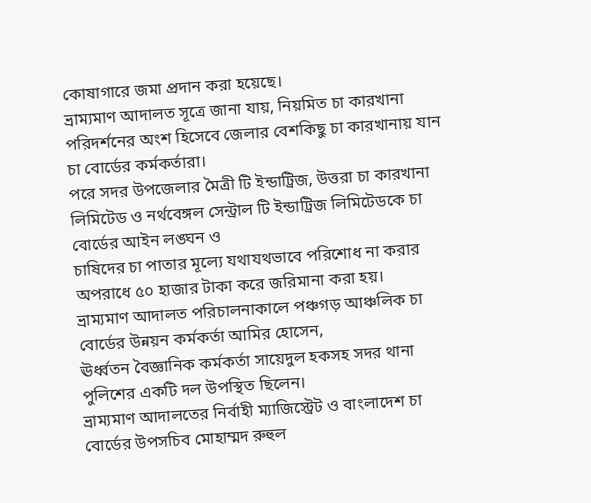কোষাগারে জমা প্রদান করা হয়েছে।
ভ্রাম্যমাণ আদালত সূত্রে জানা যায়, নিয়মিত চা কারখানা পরিদর্শনের অংশ হিসেবে জেলার বেশকিছু চা কারখানায় যান চা বোর্ডের কর্মকর্তারা।
পরে সদর উপজেলার মৈত্রী টি ইন্ডাট্রিজ, উত্তরা চা কারখানা লিমিটেড ও নর্থবেঙ্গল সেন্ট্রাল টি ইন্ডাট্রিজ লিমিটেডকে চা বোর্ডের আইন লঙ্ঘন ও
চাষিদের চা পাতার মূল্যে যথাযথভাবে পরিশোধ না করার অপরাধে ৫০ হাজার টাকা করে জরিমানা করা হয়।
ভ্রাম্যমাণ আদালত পরিচালনাকালে পঞ্চগড় আঞ্চলিক চা বোর্ডের উন্নয়ন কর্মকর্তা আমির হোসেন,
ঊর্ধ্বতন বৈজ্ঞানিক কর্মকর্তা সায়েদুল হকসহ সদর থানা পুলিশের একটি দল উপস্থিত ছিলেন।
ভ্রাম্যমাণ আদালতের নির্বাহী ম্যাজিস্ট্রেট ও বাংলাদেশ চা বোর্ডের উপসচিব মোহাম্মদ রুহুল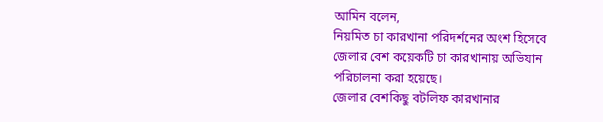আমিন বলেন,
নিয়মিত চা কারখানা পরিদর্শনের অংশ হিসেবে জেলার বেশ কয়েকটি চা কারখানায় অভিযান পরিচালনা করা হয়েছে।
জেলার বেশকিছু বটলিফ কারখানার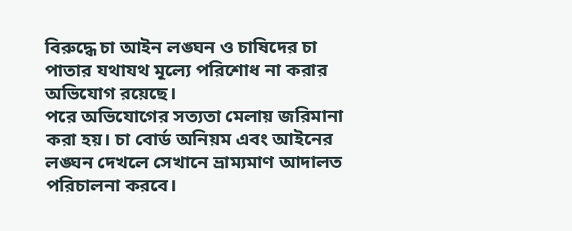বিরুদ্ধে চা আইন লঙ্ঘন ও চাষিদের চা পাতার যথাযথ মূল্যে পরিশোধ না করার অভিযোগ রয়েছে।
পরে অভিযোগের সত্যতা মেলায় জরিমানা করা হয়। চা বোর্ড অনিয়ম এবং আইনের লঙ্ঘন দেখলে সেখানে ভ্রাম্যমাণ আদালত পরিচালনা করবে।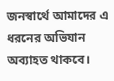জনস্বার্থে আমাদের এ ধরনের অভিযান অব্যাহত থাকবে।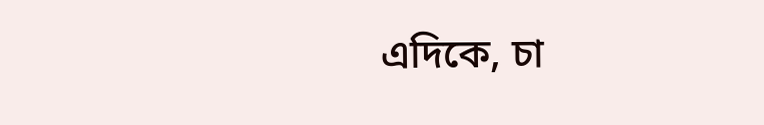এদিকে, চা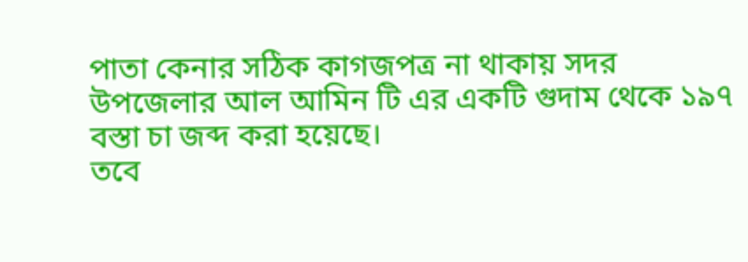পাতা কেনার সঠিক কাগজপত্র না থাকায় সদর উপজেলার আল আমিন টি এর একটি গুদাম থেকে ১৯৭ বস্তা চা জব্দ করা হয়েছে।
তবে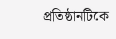প্রতিষ্ঠানটিকে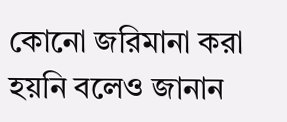কোনো জরিমানা করা হয়নি বলেও জানান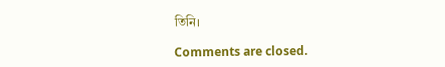তিনি।

Comments are closed.